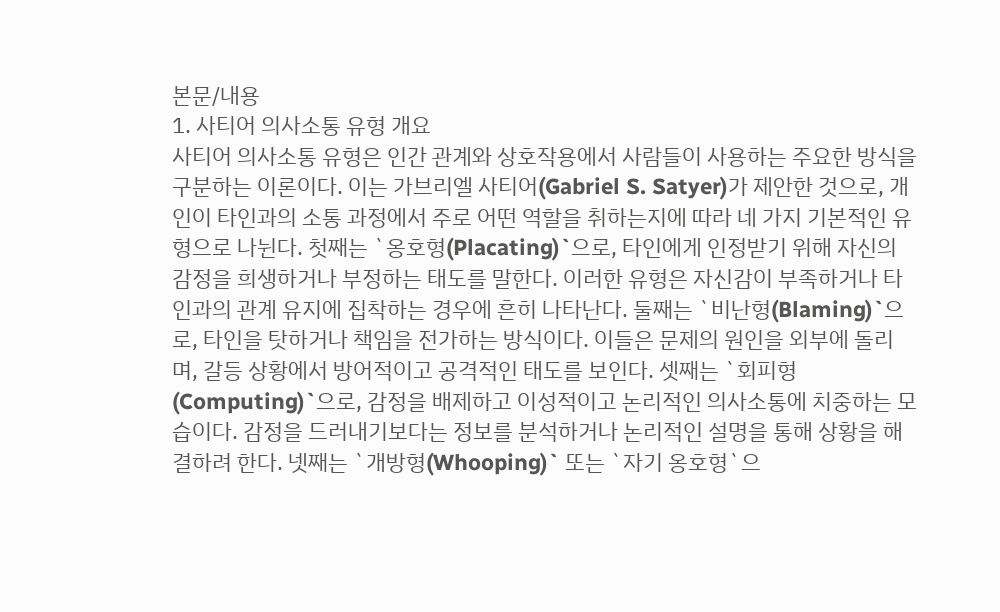본문/내용
1. 사티어 의사소통 유형 개요
사티어 의사소통 유형은 인간 관계와 상호작용에서 사람들이 사용하는 주요한 방식을 구분하는 이론이다. 이는 가브리엘 사티어(Gabriel S. Satyer)가 제안한 것으로, 개인이 타인과의 소통 과정에서 주로 어떤 역할을 취하는지에 따라 네 가지 기본적인 유형으로 나뉜다. 첫째는 `옹호형(Placating)`으로, 타인에게 인정받기 위해 자신의 감정을 희생하거나 부정하는 태도를 말한다. 이러한 유형은 자신감이 부족하거나 타인과의 관계 유지에 집착하는 경우에 흔히 나타난다. 둘째는 `비난형(Blaming)`으로, 타인을 탓하거나 책임을 전가하는 방식이다. 이들은 문제의 원인을 외부에 돌리며, 갈등 상황에서 방어적이고 공격적인 태도를 보인다. 셋째는 `회피형(Computing)`으로, 감정을 배제하고 이성적이고 논리적인 의사소통에 치중하는 모습이다. 감정을 드러내기보다는 정보를 분석하거나 논리적인 설명을 통해 상황을 해결하려 한다. 넷째는 `개방형(Whooping)` 또는 `자기 옹호형`으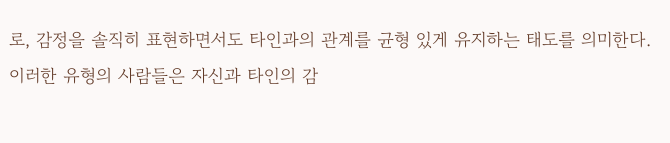로, 감정을 솔직히 표현하면서도 타인과의 관계를 균형 있게 유지하는 태도를 의미한다. 이러한 유형의 사람들은 자신과 타인의 감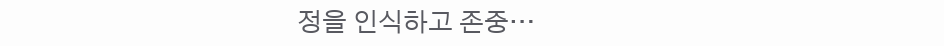정을 인식하고 존중…